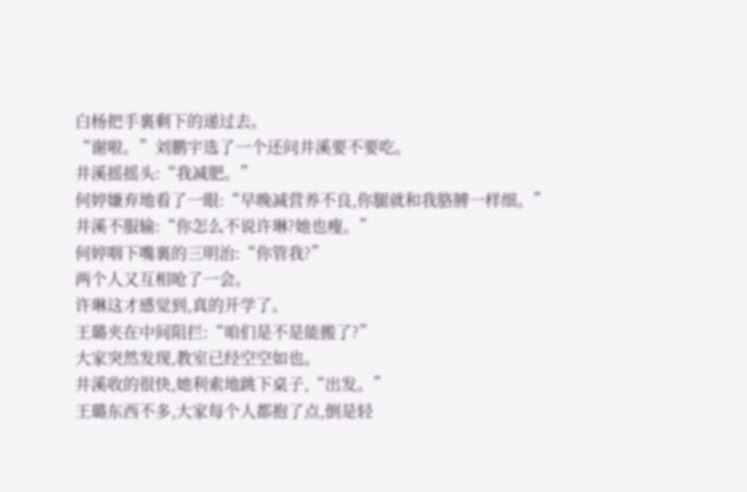白杨把手裏剩下的递过去。
“谢啦。”刘鹏宇选了一个还问井溪要不要吃。
井溪摇摇头:“我减肥。”
何婷嫌弃地看了一眼:“早晚减营养不良,你腿就和我胳膊一样细。”
井溪不服输:“你怎么不说许琳?她也瘦。”
何婷咽下嘴裏的三明治:“你管我?”
两个人又互相呛了一会。
许琳这才感觉到,真的开学了。
王璐夹在中间阻拦:“咱们是不是能搬了?”
大家突然发现,教室已经空空如也。
井溪收的很快,她利索地跳下桌子,“出发。”
王璐东西不多,大家每个人都抱了点,倒是轻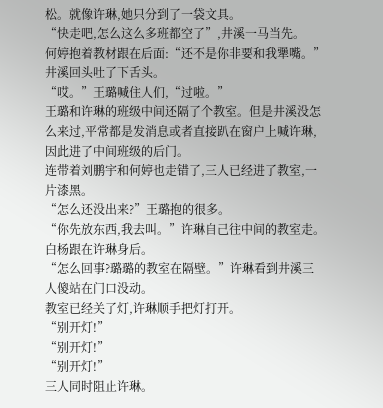松。就像许琳,她只分到了一袋文具。
“快走吧,怎么这么多班都空了”,井溪一马当先。
何婷抱着教材跟在后面:“还不是你非要和我犟嘴。”
井溪回头吐了下舌头。
“哎。”王璐喊住人们,“过啦。”
王璐和许琳的班级中间还隔了个教室。但是井溪没怎么来过,平常都是发消息或者直接趴在窗户上喊许琳,因此进了中间班级的后门。
连带着刘鹏宇和何婷也走错了,三人已经进了教室,一片漆黑。
“怎么还没出来?”王璐抱的很多。
“你先放东西,我去叫。”许琳自己往中间的教室走。
白杨跟在许琳身后。
“怎么回事?璐璐的教室在隔壁。”许琳看到井溪三人傻站在门口没动。
教室已经关了灯,许琳顺手把灯打开。
“别开灯!”
“别开灯!”
“别开灯!”
三人同时阻止许琳。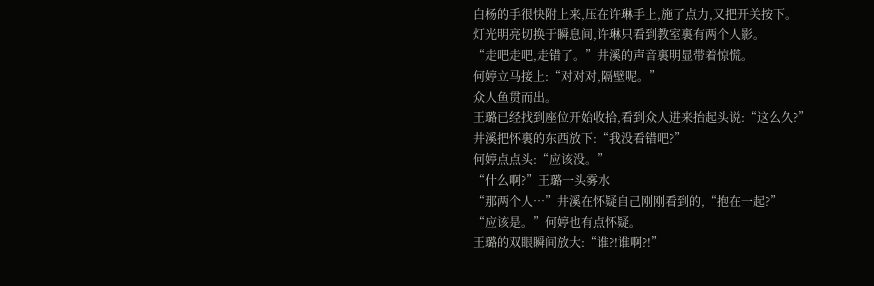白杨的手很快附上来,压在许琳手上,施了点力,又把开关按下。
灯光明亮切换于瞬息间,许琳只看到教室裏有两个人影。
“走吧走吧,走错了。”井溪的声音裏明显带着惊慌。
何婷立马接上:“对对对,隔壁呢。”
众人鱼贯而出。
王璐已经找到座位开始收拾,看到众人进来抬起头说:“这么久?”
井溪把怀裏的东西放下:“我没看错吧?”
何婷点点头:“应该没。”
“什么啊?”王璐一头雾水
“那两个人…”井溪在怀疑自己刚刚看到的,“抱在一起?”
“应该是。”何婷也有点怀疑。
王璐的双眼瞬间放大:“谁?!谁啊?!”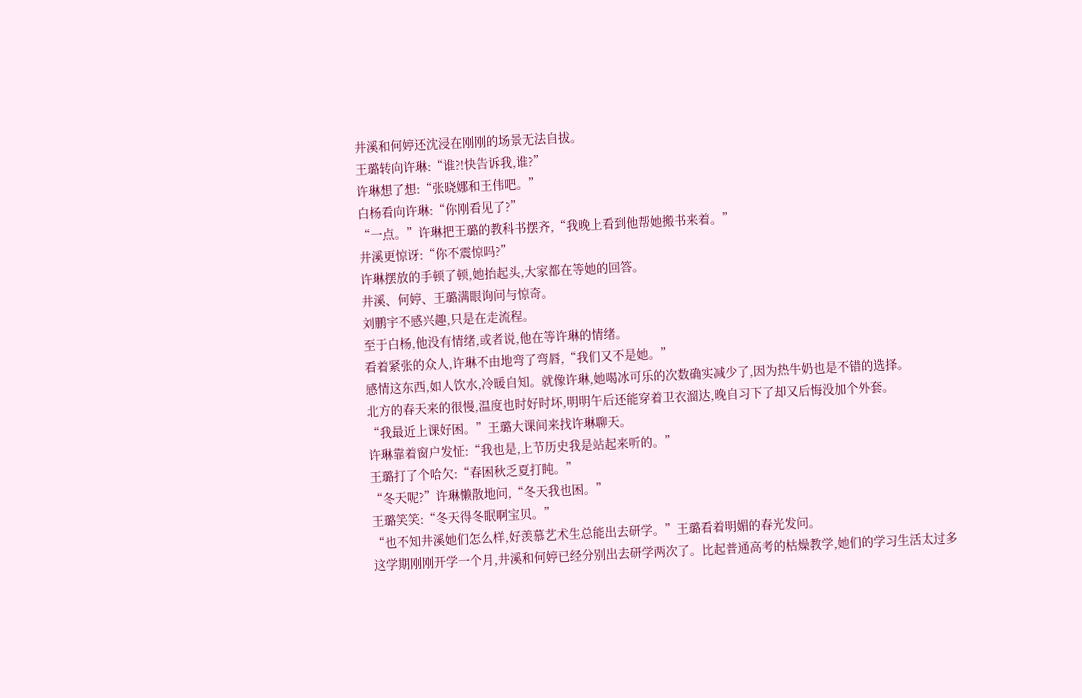井溪和何婷还沈浸在刚刚的场景无法自拔。
王璐转向许琳:“谁?!快告诉我,谁?”
许琳想了想:“张晓娜和王伟吧。”
白杨看向许琳:“你刚看见了?”
“一点。”许琳把王璐的教科书摆齐,“我晚上看到他帮她搬书来着。”
井溪更惊讶:“你不震惊吗?”
许琳摆放的手顿了顿,她抬起头,大家都在等她的回答。
井溪、何婷、王璐满眼询问与惊奇。
刘鹏宇不感兴趣,只是在走流程。
至于白杨,他没有情绪,或者说,他在等许琳的情绪。
看着紧张的众人,许琳不由地弯了弯唇,“我们又不是她。”
感情这东西,如人饮水,冷暖自知。就像许琳,她喝冰可乐的次数确实减少了,因为热牛奶也是不错的选择。
北方的春天来的很慢,温度也时好时坏,明明午后还能穿着卫衣溜达,晚自习下了却又后悔没加个外套。
“我最近上课好困。”王璐大课间来找许琳聊天。
许琳靠着窗户发怔:“我也是,上节历史我是站起来听的。”
王璐打了个哈欠:“春困秋乏夏打盹。”
“冬天呢?”许琳懒散地问,“冬天我也困。”
王璐笑笑:“冬天得冬眠啊宝贝。”
“也不知井溪她们怎么样,好羡慕艺术生总能出去研学。”王璐看着明媚的春光发问。
这学期刚刚开学一个月,井溪和何婷已经分别出去研学两次了。比起普通高考的枯燥教学,她们的学习生活太过多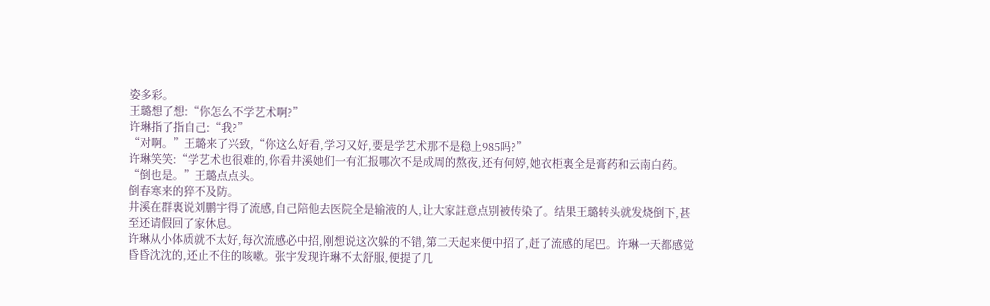姿多彩。
王璐想了想:“你怎么不学艺术啊?”
许琳指了指自己:“我?”
“对啊。”王璐来了兴致,“你这么好看,学习又好,要是学艺术那不是稳上985吗?”
许琳笑笑:“学艺术也很难的,你看井溪她们一有汇报哪次不是成周的熬夜,还有何婷,她衣柜裏全是膏药和云南白药。
“倒也是。”王璐点点头。
倒春寒来的猝不及防。
井溪在群裏说刘鹏宇得了流感,自己陪他去医院全是输液的人,让大家註意点别被传染了。结果王璐转头就发烧倒下,甚至还请假回了家休息。
许琳从小体质就不太好,每次流感必中招,刚想说这次躲的不错,第二天起来便中招了,赶了流感的尾巴。许琳一天都感觉昏昏沈沈的,还止不住的咳嗽。张宇发现许琳不太舒服,便提了几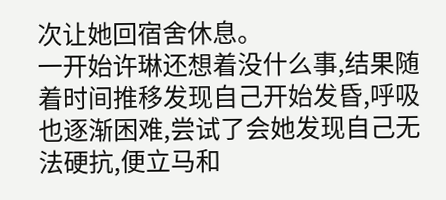次让她回宿舍休息。
一开始许琳还想着没什么事,结果随着时间推移发现自己开始发昏,呼吸也逐渐困难,尝试了会她发现自己无法硬抗,便立马和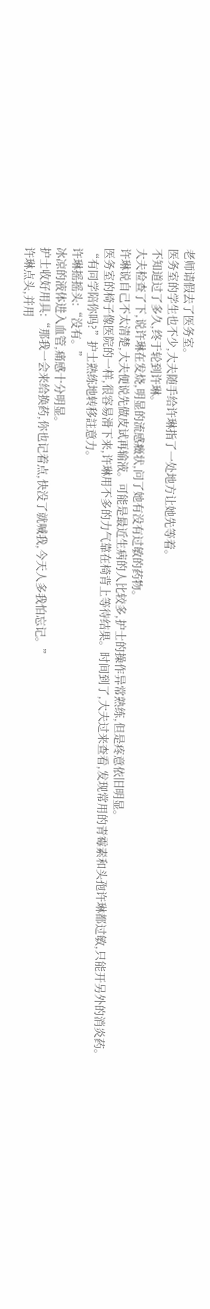老师请假去了医务室。
医务室的学生也不少,大夫随手给许琳指了一处地方让她先等着。
不知道过了多久,终于轮到许琳。
大夫检查了下,说许琳在发烧,明显的流感癥状,问了她有没有过敏的药物。
许琳说自己不太清楚,大夫便说先做皮试再输液。可能是最近生病的人比较多,护士的操作异常熟练,但是疼意依旧明显。
医务室的椅子像医院的一样,很容易滑下来,许琳用不多的力气靠在椅背上等待结果。时间到了,大夫过来查看,发现常用的青霉素和头孢许琳都过敏,只能开另外的消炎药。
“有同学陪你吗?”护士熟练地转移註意力。
许琳摇摇头:“没有。”
冰凉的液体进入血管,痛感十分明显。
护士收好用具:“那我一会来给换药,你也记着点,快没了就喊我,今天人多我怕忘记。”
许琳点头,并用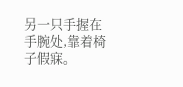另一只手握在手腕处,靠着椅子假寐。